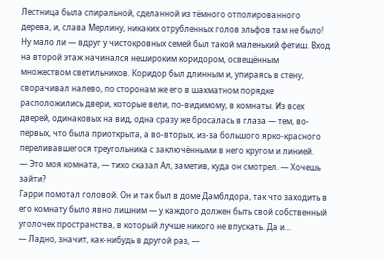Лестница была спиральной, сделанной из тёмного отполированного дерева, и, слава Мерлину, никаких отрубленных голов эльфов там не было! Ну мало ли — вдруг у чистокровных семей был такой маленький фетиш. Вход на второй этаж начинался нешироким коридором, освещённым множеством светильников. Коридор был длинным и, упираясь в стену, сворачивал налево, по сторонам же его в шахматном порядке расположились двери, которые вели, по-видимому, в комнаты. Из всех дверей, одинаковых на вид, одна сразу же бросалась в глаза — тем, во-первых, что была приоткрыта, а во-вторых, из-за большого ярко-красного переливавшегося треугольника с заключёнными в него кругом и линией.
— Это моя комната, — тихо сказал Ал, заметив, куда он смотрел. — Хочешь зайти?
Гарри помотал головой. Он и так был в доме Дамблдора, так что заходить в его комнату было явно лишним — у каждого должен быть свой собственный уголочек пространства, в который лучше никого не впускать. Да и…
— Ладно, значит, как-нибудь в другой раз, —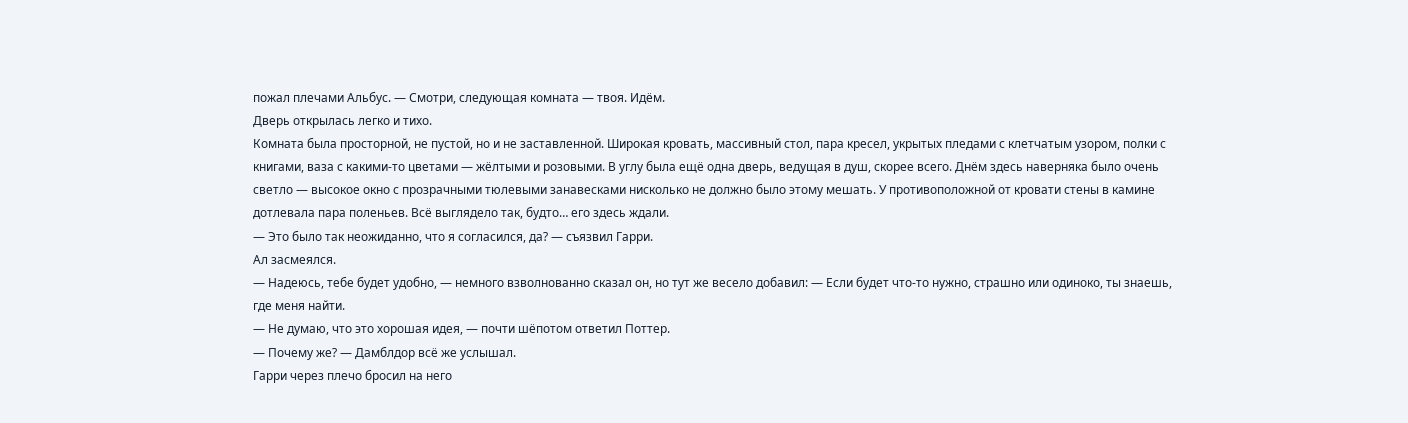пожал плечами Альбус. — Смотри, следующая комната — твоя. Идём.
Дверь открылась легко и тихо.
Комната была просторной, не пустой, но и не заставленной. Широкая кровать, массивный стол, пара кресел, укрытых пледами с клетчатым узором, полки с книгами, ваза с какими-то цветами — жёлтыми и розовыми. В углу была ещё одна дверь, ведущая в душ, скорее всего. Днём здесь наверняка было очень светло — высокое окно с прозрачными тюлевыми занавесками нисколько не должно было этому мешать. У противоположной от кровати стены в камине дотлевала пара поленьев. Всё выглядело так, будто… его здесь ждали.
— Это было так неожиданно, что я согласился, да? — съязвил Гарри.
Ал засмеялся.
— Надеюсь, тебе будет удобно, — немного взволнованно сказал он, но тут же весело добавил: — Если будет что-то нужно, страшно или одиноко, ты знаешь, где меня найти.
— Не думаю, что это хорошая идея, — почти шёпотом ответил Поттер.
— Почему же? — Дамблдор всё же услышал.
Гарри через плечо бросил на него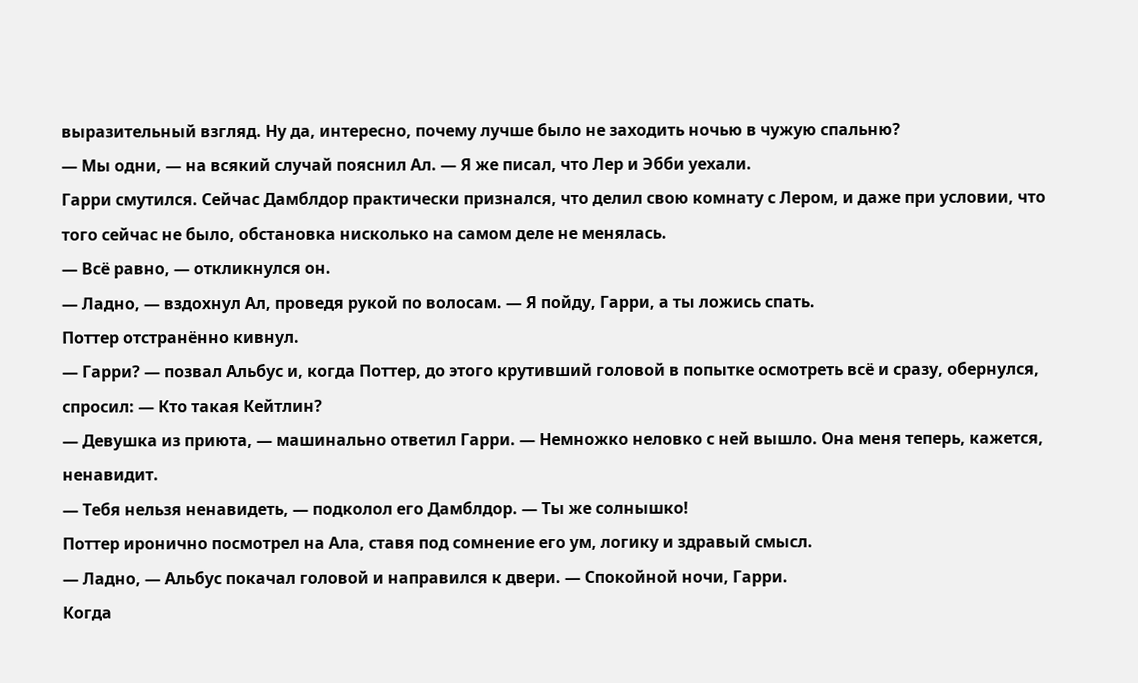выразительный взгляд. Ну да, интересно, почему лучше было не заходить ночью в чужую спальню?
— Мы одни, — на всякий случай пояснил Ал. — Я же писал, что Лер и Эбби уехали.
Гарри смутился. Сейчас Дамблдор практически признался, что делил свою комнату с Лером, и даже при условии, что того сейчас не было, обстановка нисколько на самом деле не менялась.
— Всё равно, — откликнулся он.
— Ладно, — вздохнул Ал, проведя рукой по волосам. — Я пойду, Гарри, а ты ложись спать.
Поттер отстранённо кивнул.
— Гарри? — позвал Альбус и, когда Поттер, до этого крутивший головой в попытке осмотреть всё и сразу, обернулся, спросил: — Кто такая Кейтлин?
— Девушка из приюта, — машинально ответил Гарри. — Немножко неловко с ней вышло. Она меня теперь, кажется, ненавидит.
— Тебя нельзя ненавидеть, — подколол его Дамблдор. — Ты же солнышко!
Поттер иронично посмотрел на Ала, ставя под сомнение его ум, логику и здравый смысл.
— Ладно, — Альбус покачал головой и направился к двери. — Спокойной ночи, Гарри.
Когда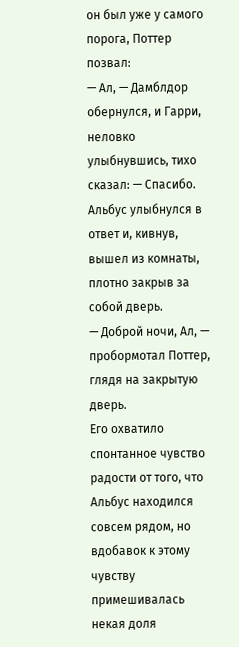он был уже у самого порога, Поттер позвал:
— Ал, — Дамблдор обернулся, и Гарри, неловко улыбнувшись, тихо сказал: — Спасибо.
Альбус улыбнулся в ответ и, кивнув, вышел из комнаты, плотно закрыв за собой дверь.
— Доброй ночи, Ал, — пробормотал Поттер, глядя на закрытую дверь.
Его охватило спонтанное чувство радости от того, что Альбус находился совсем рядом, но вдобавок к этому чувству примешивалась некая доля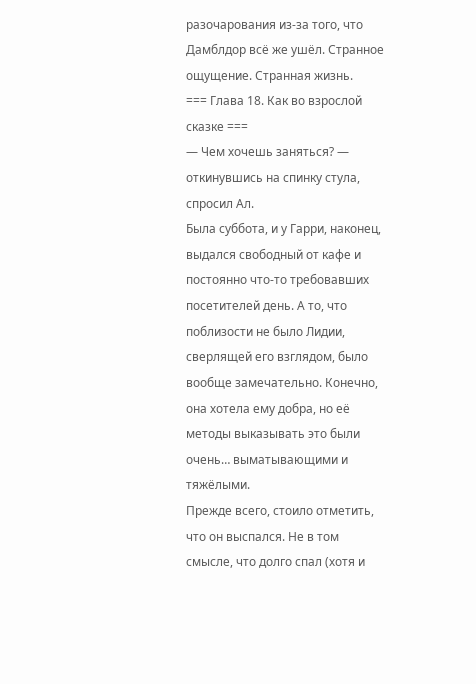разочарования из-за того, что Дамблдор всё же ушёл. Странное ощущение. Странная жизнь.
=== Глава 18. Как во взрослой сказке ===
— Чем хочешь заняться? — откинувшись на спинку стула, спросил Ал.
Была суббота, и у Гарри, наконец, выдался свободный от кафе и постоянно что-то требовавших посетителей день. А то, что поблизости не было Лидии, сверлящей его взглядом, было вообще замечательно. Конечно, она хотела ему добра, но её методы выказывать это были очень… выматывающими и тяжёлыми.
Прежде всего, стоило отметить, что он выспался. Не в том смысле, что долго спал (хотя и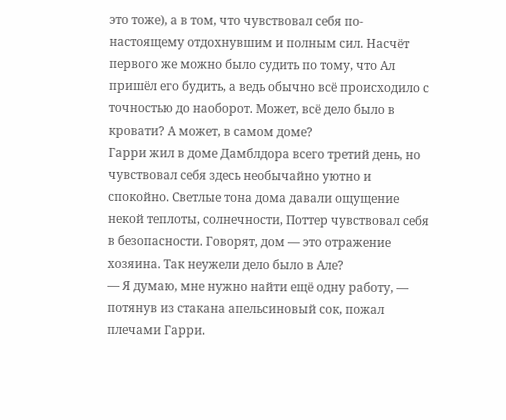это тоже), а в том, что чувствовал себя по-настоящему отдохнувшим и полным сил. Насчёт первого же можно было судить по тому, что Ал пришёл его будить, а ведь обычно всё происходило с точностью до наоборот. Может, всё дело было в кровати? А может, в самом доме?
Гарри жил в доме Дамблдора всего третий день, но чувствовал себя здесь необычайно уютно и спокойно. Светлые тона дома давали ощущение некой теплоты, солнечности, Поттер чувствовал себя в безопасности. Говорят, дом — это отражение хозяина. Так неужели дело было в Але?
— Я думаю, мне нужно найти ещё одну работу, — потянув из стакана апельсиновый сок, пожал плечами Гарри.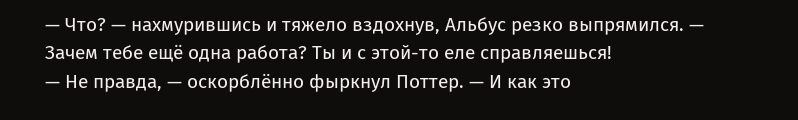— Что? — нахмурившись и тяжело вздохнув, Альбус резко выпрямился. — Зачем тебе ещё одна работа? Ты и с этой-то еле справляешься!
— Не правда, — оскорблённо фыркнул Поттер. — И как это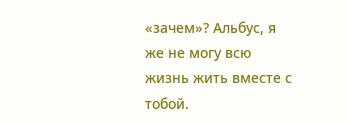«зачем»? Альбус, я же не могу всю жизнь жить вместе с тобой.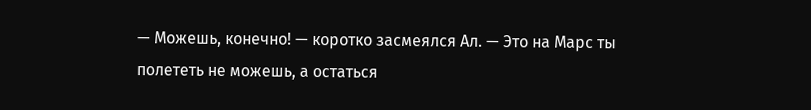— Можешь, конечно! — коротко засмеялся Ал. — Это на Марс ты полететь не можешь, а остаться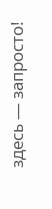здесь — запросто!